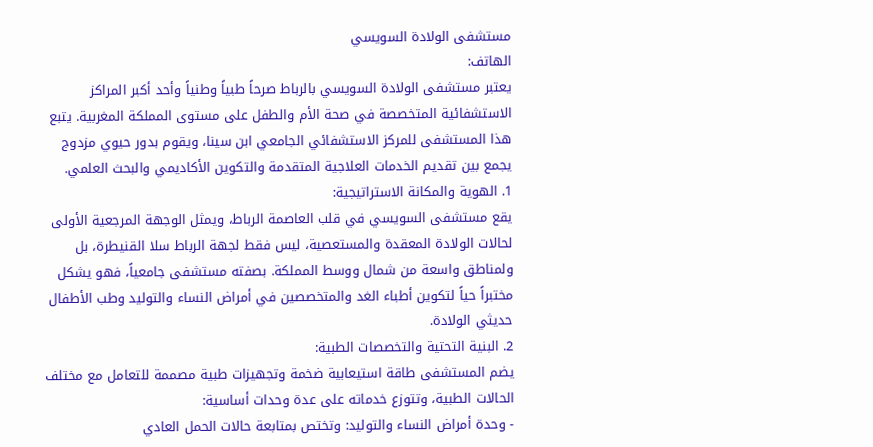مستشفى الولادة السويسي
الهاتف:
يعتبر مستشفى الولادة السويسي بالرباط صرحاً طبياً وطنياً وأحد أكبر المراكز الاستشفائية المتخصصة في صحة الأم والطفل على مستوى المملكة المغربية. يتبع هذا المستشفى للمركز الاستشفائي الجامعي ابن سينا، ويقوم بدور حيوي مزدوج يجمع بين تقديم الخدمات العلاجية المتقدمة والتكوين الأكاديمي والبحث العلمي.
1. الهوية والمكانة الاستراتيجية:
يقع مستشفى السويسي في قلب العاصمة الرباط، ويمثل الوجهة المرجعية الأولى لحالات الولادة المعقدة والمستعصية، ليس فقط لجهة الرباط سلا القنيطرة، بل ولمناطق واسعة من شمال ووسط المملكة. بصفته مستشفى جامعياً، فهو يشكل مختبراً حياً لتكوين أطباء الغد والمتخصصين في أمراض النساء والتوليد وطب الأطفال حديثي الولادة.
2. البنية التحتية والتخصصات الطبية:
يضم المستشفى طاقة استيعابية ضخمة وتجهيزات طبية مصممة للتعامل مع مختلف الحالات الطبية، وتتوزع خدماته على عدة وحدات أساسية:
- وحدة أمراض النساء والتوليد: وتختص بمتابعة حالات الحمل العادي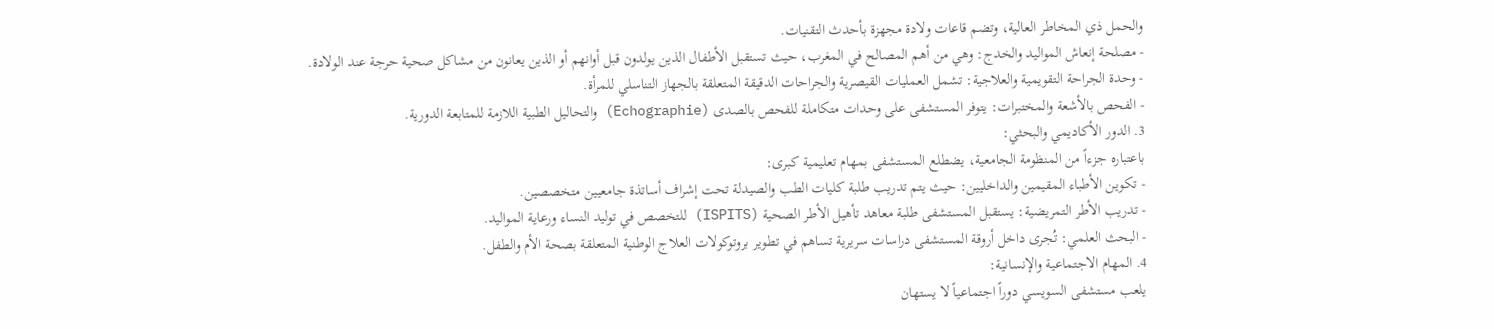والحمل ذي المخاطر العالية، وتضم قاعات ولادة مجهزة بأحدث التقنيات.
- مصلحة إنعاش المواليد والخدج: وهي من أهم المصالح في المغرب، حيث تستقبل الأطفال الذين يولدون قبل أوانهم أو الذين يعانون من مشاكل صحية حرجة عند الولادة.
- وحدة الجراحة التقويمية والعلاجية: تشمل العمليات القيصرية والجراحات الدقيقة المتعلقة بالجهاز التناسلي للمرأة.
- الفحص بالأشعة والمختبرات: يتوفر المستشفى على وحدات متكاملة للفحص بالصدى (Echographie) والتحاليل الطبية اللازمة للمتابعة الدورية.
3. الدور الأكاديمي والبحثي:
باعتباره جزءاً من المنظومة الجامعية، يضطلع المستشفى بمهام تعليمية كبرى:
- تكوين الأطباء المقيمين والداخليين: حيث يتم تدريب طلبة كليات الطب والصيدلة تحت إشراف أساتذة جامعيين متخصصين.
- تدريب الأطر التمريضية: يستقبل المستشفى طلبة معاهد تأهيل الأطر الصحية (ISPITS) للتخصص في توليد النساء ورعاية المواليد.
- البحث العلمي: تُجرى داخل أروقة المستشفى دراسات سريرية تساهم في تطوير بروتوكولات العلاج الوطنية المتعلقة بصحة الأم والطفل.
4. المهام الاجتماعية والإنسانية:
يلعب مستشفى السويسي دوراً اجتماعياً لا يستهان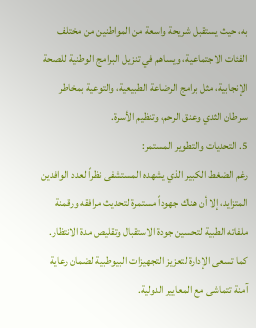به، حيث يستقبل شريحة واسعة من المواطنين من مختلف الفئات الاجتماعية، ويساهم في تنزيل البرامج الوطنية للصحة الإنجابية، مثل برامج الرضاعة الطبيعية، والتوعية بمخاطر سرطان الثدي وعنق الرحم، وتنظيم الأسرة.
5. التحديات والتطوير المستمر:
رغم الضغط الكبير الذي يشهده المستشفى نظراً لعدد الوافدين المتزايد، إلا أن هناك جهوداً مستمرة لتحديث مرافقه ورقمنة ملفاته الطبية لتحسين جودة الاستقبال وتقليص مدة الانتظار. كما تسعى الإدارة لتعزيز التجهيزات البيوطبية لضمان رعاية آمنة تتماشى مع المعايير الدولية.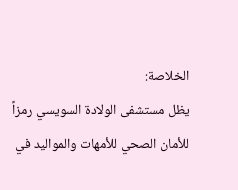الخلاصة:
يظل مستشفى الولادة السويسي رمزاً للأمان الصحي للأمهات والمواليد في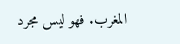المغرب. فهو ليس مجرد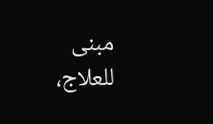مبنى للعلاج،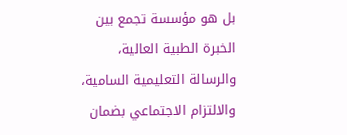بل هو مؤسسة تجمع بين الخبرة الطبية العالية، والرسالة التعليمية السامية، والالتزام الاجتماعي بضمان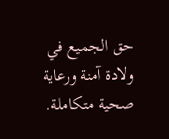حق الجميع في ولادة آمنة ورعاية صحية متكاملة.